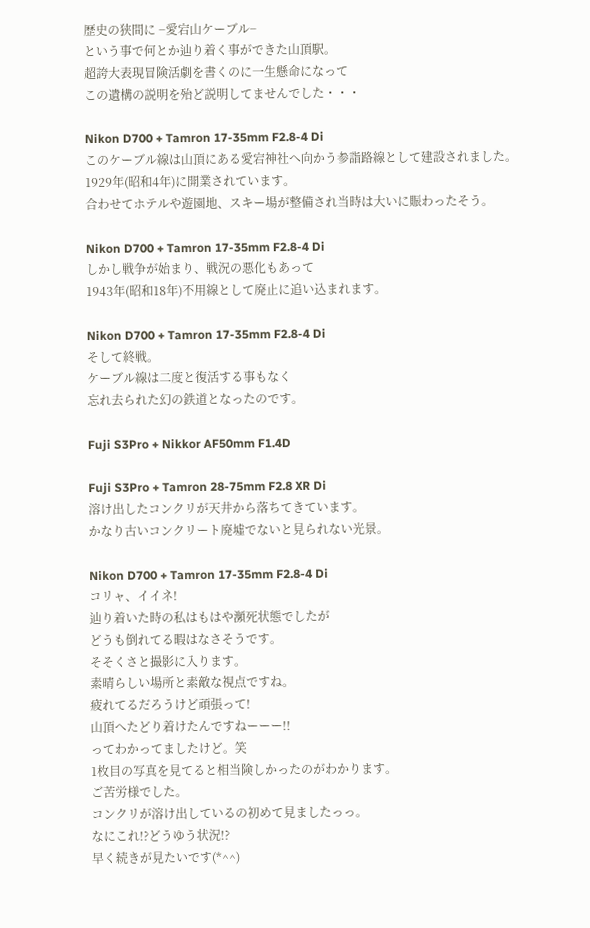歴史の狭間に −愛宕山ケーブル−
という事で何とか辿り着く事ができた山頂駅。
超誇大表現冒険活劇を書くのに一生懸命になって
この遺構の説明を殆ど説明してませんでした・・・

Nikon D700 + Tamron 17-35mm F2.8-4 Di
このケーブル線は山頂にある愛宕神社へ向かう参詣路線として建設されました。
1929年(昭和4年)に開業されています。
合わせてホテルや遊園地、スキー場が整備され当時は大いに賑わったそう。

Nikon D700 + Tamron 17-35mm F2.8-4 Di
しかし戦争が始まり、戦況の悪化もあって
1943年(昭和18年)不用線として廃止に追い込まれます。

Nikon D700 + Tamron 17-35mm F2.8-4 Di
そして終戦。
ケーブル線は二度と復活する事もなく
忘れ去られた幻の鉄道となったのです。

Fuji S3Pro + Nikkor AF50mm F1.4D

Fuji S3Pro + Tamron 28-75mm F2.8 XR Di
溶け出したコンクリが天井から落ちてきています。
かなり古いコンクリート廃墟でないと見られない光景。

Nikon D700 + Tamron 17-35mm F2.8-4 Di
コリャ、イイネ!
辿り着いた時の私はもはや瀕死状態でしたが
どうも倒れてる暇はなさそうです。
そそくさと撮影に入ります。
素晴らしい場所と素敵な視点ですね。
疲れてるだろうけど頑張って!
山頂へたどり着けたんですねーーー!!
ってわかってましたけど。笑
1枚目の写真を見てると相当険しかったのがわかります。
ご苦労様でした。
コンクリが溶け出しているの初めて見ましたっっ。
なにこれ!?どうゆう状況!?
早く続きが見たいです(*^^)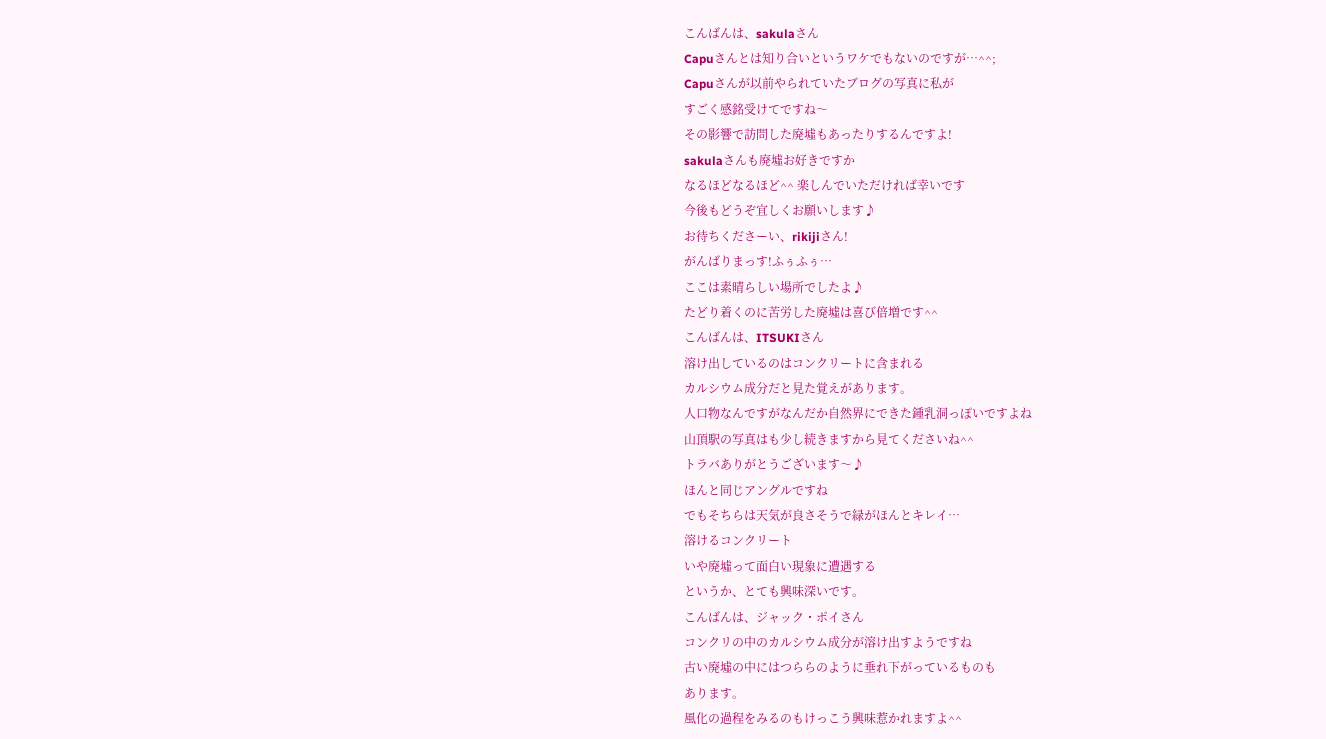こんばんは、sakulaさん
Capuさんとは知り合いというワケでもないのですが…^^;
Capuさんが以前やられていたブログの写真に私が
すごく感銘受けてですね〜
その影響で訪問した廃墟もあったりするんですよ!
sakulaさんも廃墟お好きですか
なるほどなるほど^^ 楽しんでいただければ幸いです
今後もどうぞ宜しくお願いします♪
お待ちくださーい、rikijiさん!
がんばりまっす!ふぅふぅ…
ここは素晴らしい場所でしたよ♪
たどり着くのに苦労した廃墟は喜び倍増です^^
こんばんは、ITSUKIさん
溶け出しているのはコンクリートに含まれる
カルシウム成分だと見た覚えがあります。
人口物なんですがなんだか自然界にできた鍾乳洞っぽいですよね
山頂駅の写真はも少し続きますから見てくださいね^^
トラバありがとうございます〜♪
ほんと同じアングルですね
でもそちらは天気が良さそうで緑がほんとキレイ…
溶けるコンクリート
いや廃墟って面白い現象に遭遇する
というか、とても興味深いです。
こんばんは、ジャック・ポイさん
コンクリの中のカルシウム成分が溶け出すようですね
古い廃墟の中にはつららのように垂れ下がっているものも
あります。
風化の過程をみるのもけっこう興味惹かれますよ^^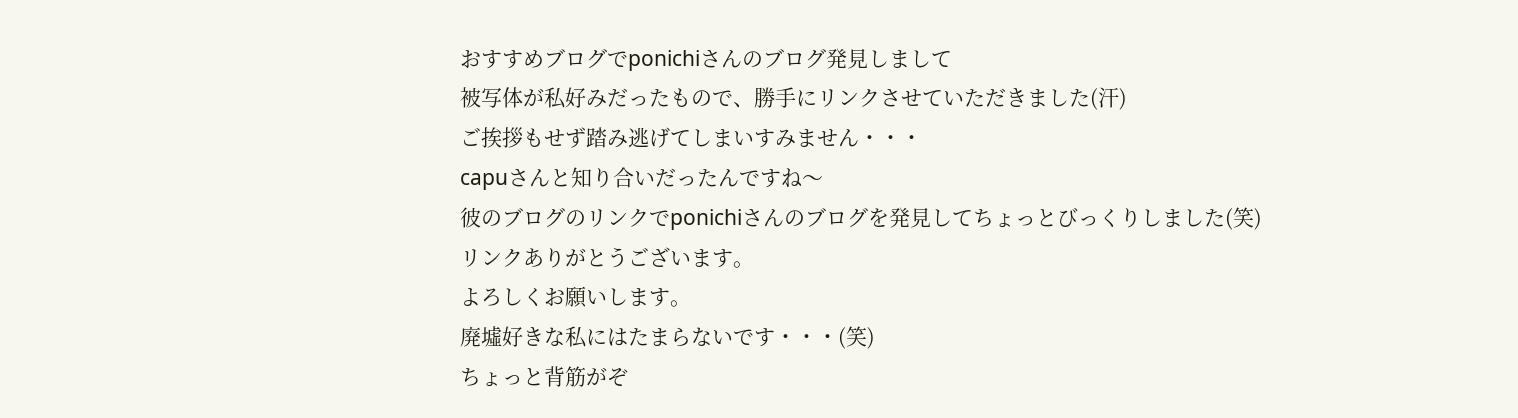おすすめブログでponichiさんのブログ発見しまして
被写体が私好みだったもので、勝手にリンクさせていただきました(汗)
ご挨拶もせず踏み逃げてしまいすみません・・・
capuさんと知り合いだったんですね〜
彼のブログのリンクでponichiさんのブログを発見してちょっとびっくりしました(笑)
リンクありがとうございます。
よろしくお願いします。
廃墟好きな私にはたまらないです・・・(笑)
ちょっと背筋がぞ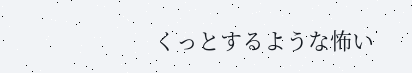くっとするような怖い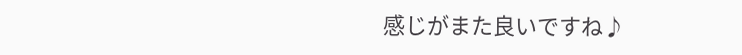感じがまた良いですね♪